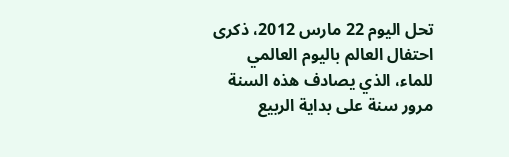تحل اليوم 22 مارس 2012، ذكرى احتفال العالم باليوم العالمي للماء، الذي يصادف هذه السنة مرور سنة على بداية الربيع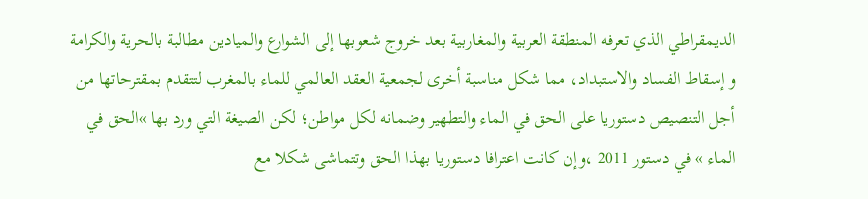الديمقراطي الذي تعرفه المنطقة العربية والمغاربية بعد خروج شعوبها إلى الشوارع والميادين مطالبة بالحرية والكرامة و إسقاط الفساد والاستبداد، مما شكل مناسبة أخرى لجمعية العقد العالمي للماء بالمغرب لتتقدم بمقترحاتها من أجل التنصيص دستوريا على الحق في الماء والتطهير وضمانه لكل مواطن؛ لكن الصيغة التي ورد بها »الحق في الماء » في دستور 2011 ،وإن كانت اعترافا دستوريا بهذا الحق وتتماشى شكلا مع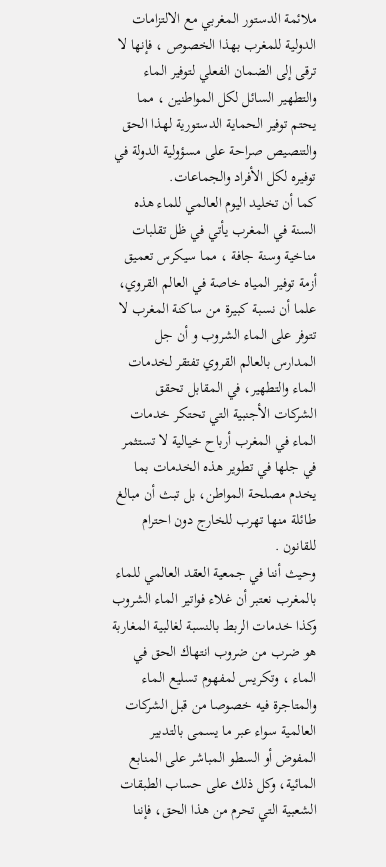ملائمة الدستور المغربي مع الالتزامات الدولية للمغرب بهذا الخصوص ، فإنها لا ترقى إلى الضمان الفعلي لتوفير الماء والتطهير السائل لكل المواطنين ، مما يحتم توفير الحماية الدستورية لهذا الحق والتنصيص صراحة على مسؤولية الدولة في توفيره لكل الأفراد والجماعات.
كما أن تخليد اليوم العالمي للماء هذه السنة في المغرب يأتي في ظل تقلبات مناخية وسنة جافة ، مما سيكرس تعميق أزمة توفير المياه خاصة في العالم القروي، علما أن نسبة كبيرة من ساكنة المغرب لا تتوفر على الماء الشروب و أن جل المدارس بالعالم القروي تفتقر لخدمات الماء والتطهير، في المقابل تحقق الشركات الأجنبية التي تحتكر خدمات الماء في المغرب أرباح خيالية لا تستثمر في جلها في تطوير هذه الخدمات بما يخدم مصلحة المواطن، بل تبث أن مبالغ طائلة منها تهرب للخارج دون احترام للقانون .
وحيث أننا في جمعية العقد العالمي للماء بالمغرب نعتبر أن غلاء فواتير الماء الشروب وكذا خدمات الربط بالنسبة لغالبية المغاربة هو ضرب من ضروب انتهاك الحق في الماء ، وتكريس لمفهوم تسليع الماء والمتاجرة فيه خصوصا من قبل الشركات العالمية سواء عبر ما يسمى بالتدبير المفوض أو السطو المباشر على المنابع المائية، وكل ذلك على حساب الطبقات الشعبية التي تحرم من هذا الحق، فإننا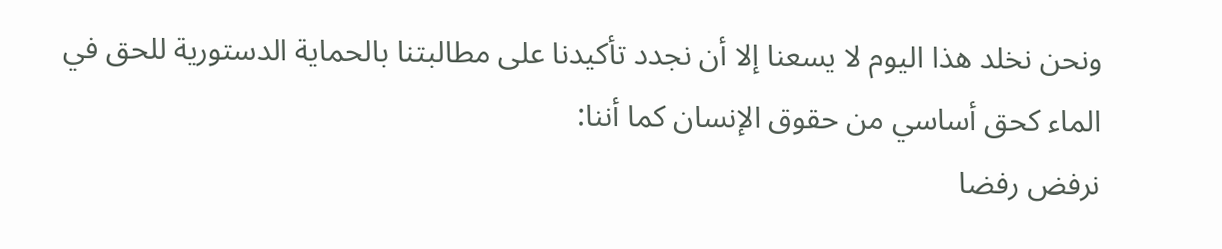ونحن نخلد هذا اليوم لا يسعنا إلا أن نجدد تأكيدنا على مطالبتنا بالحماية الدستورية للحق في الماء كحق أساسي من حقوق الإنسان كما أننا:
نرفض رفضا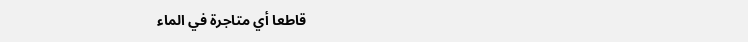قاطعا أي متاجرة في الماء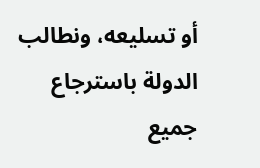أو تسليعه، ونطالب الدولة باسترجاع جميع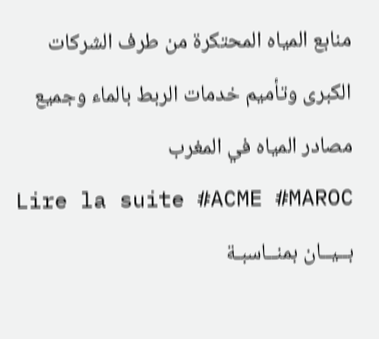منابع المياه المحتكرة من طرف الشركات الكبرى وتأميم خدمات الربط بالماء وجميع مصادر المياه في المغرب
Lire la suite #ACME #MAROC بــيــان بمنــاسبـة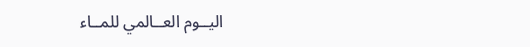اليــوم العــالمي للمــاء